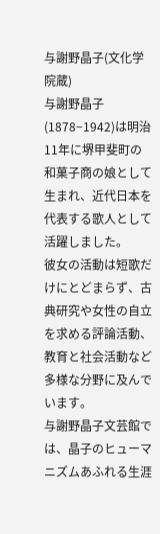与謝野晶子(文化学院蔵)
与謝野晶子(1878−1942)は明治11年に堺甲斐町の和菓子商の娘として生まれ、近代日本を代表する歌人として活躍しました。
彼女の活動は短歌だけにとどまらず、古典研究や女性の自立を求める評論活動、教育と社会活動など多様な分野に及んでいます。
与謝野晶子文芸館では、晶子のヒューマニズムあふれる生涯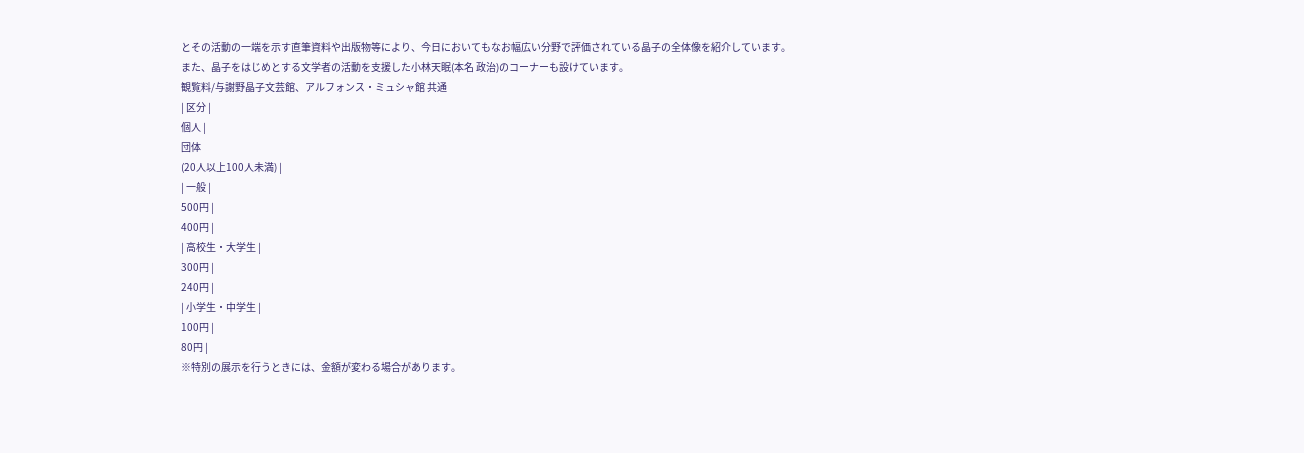とその活動の一端を示す直筆資料や出版物等により、今日においてもなお幅広い分野で評価されている晶子の全体像を紹介しています。
また、晶子をはじめとする文学者の活動を支援した小林天眠(本名 政治)のコーナーも設けています。
観覧料/与謝野晶子文芸館、アルフォンス・ミュシャ館 共通
| 区分 |
個人 |
団体
(20人以上100人未満) |
| 一般 |
500円 |
400円 |
| 高校生・大学生 |
300円 |
240円 |
| 小学生・中学生 |
100円 |
80円 |
※特別の展示を行うときには、金額が変わる場合があります。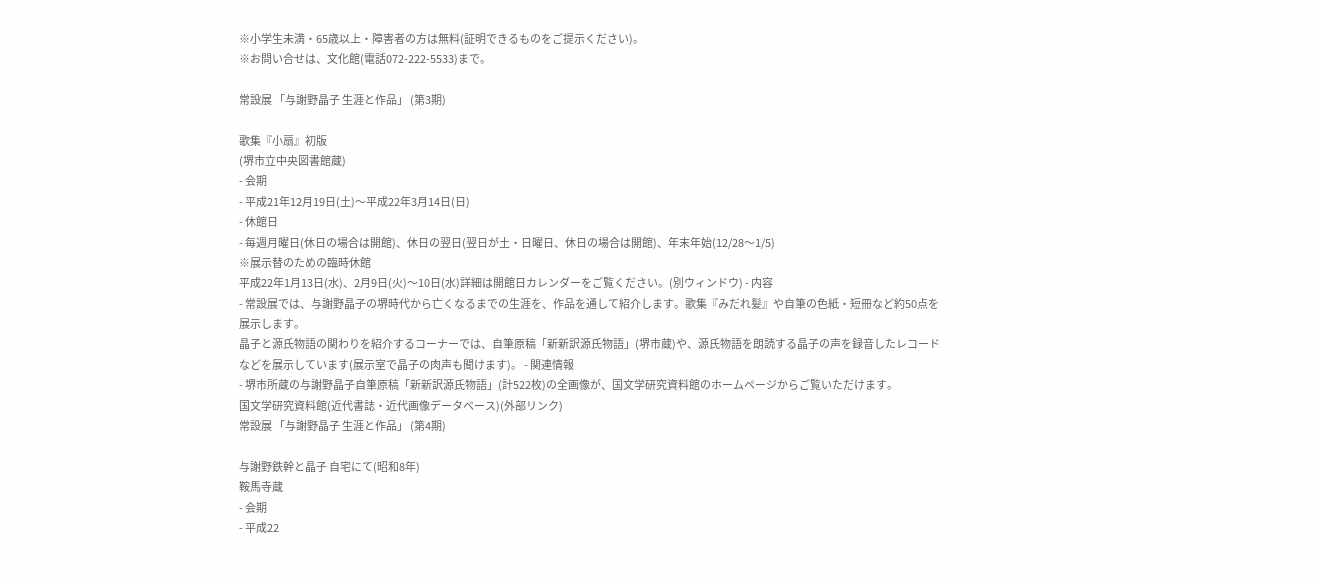※小学生未満・65歳以上・障害者の方は無料(証明できるものをご提示ください)。
※お問い合せは、文化館(電話072-222-5533)まで。

常設展 「与謝野晶子 生涯と作品」 (第3期)

歌集『小扇』初版
(堺市立中央図書館蔵)
- 会期
- 平成21年12月19日(土)〜平成22年3月14日(日)
- 休館日
- 毎週月曜日(休日の場合は開館)、休日の翌日(翌日が土・日曜日、休日の場合は開館)、年末年始(12/28〜1/5)
※展示替のための臨時休館
平成22年1月13日(水)、2月9日(火)〜10日(水)詳細は開館日カレンダーをご覧ください。(別ウィンドウ) - 内容
- 常設展では、与謝野晶子の堺時代から亡くなるまでの生涯を、作品を通して紹介します。歌集『みだれ髪』や自筆の色紙・短冊など約50点を展示します。
晶子と源氏物語の関わりを紹介するコーナーでは、自筆原稿「新新訳源氏物語」(堺市蔵)や、源氏物語を朗読する晶子の声を録音したレコードなどを展示しています(展示室で晶子の肉声も聞けます)。 - 関連情報
- 堺市所蔵の与謝野晶子自筆原稿「新新訳源氏物語」(計522枚)の全画像が、国文学研究資料館のホームページからご覧いただけます。
国文学研究資料館(近代書誌・近代画像データベース)(外部リンク)
常設展 「与謝野晶子 生涯と作品」 (第4期)

与謝野鉄幹と晶子 自宅にて(昭和8年)
鞍馬寺蔵
- 会期
- 平成22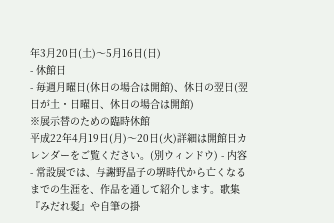年3月20日(土)〜5月16日(日)
- 休館日
- 毎週月曜日(休日の場合は開館)、休日の翌日(翌日が土・日曜日、休日の場合は開館)
※展示替のための臨時休館
平成22年4月19日(月)〜20日(火)詳細は開館日カレンダーをご覧ください。(別ウィンドウ) - 内容
- 常設展では、与謝野晶子の堺時代から亡くなるまでの生涯を、作品を通して紹介します。歌集『みだれ髪』や自筆の掛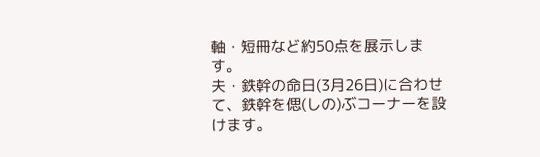軸・短冊など約50点を展示します。
夫・鉄幹の命日(3月26日)に合わせて、鉄幹を偲(しの)ぶコーナーを設けます。